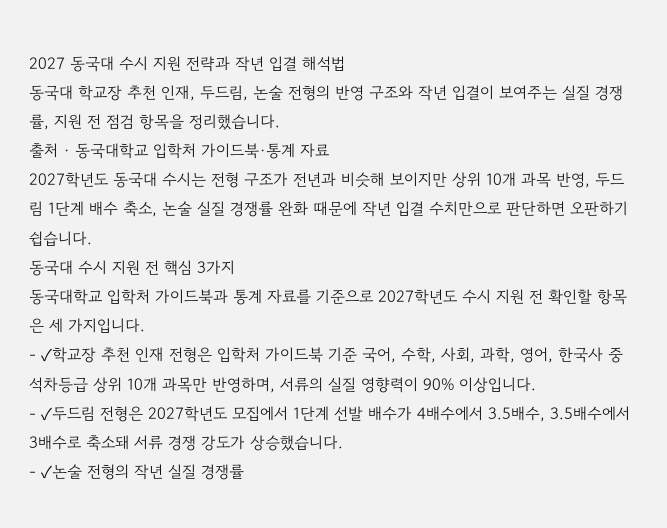2027 동국대 수시 지원 전략과 작년 입결 해석법
동국대 학교장 추천 인재, 두드림, 논술 전형의 반영 구조와 작년 입결이 보여주는 실질 경쟁률, 지원 전 점검 항목을 정리했습니다.
출처 · 동국대학교 입학처 가이드북·통계 자료
2027학년도 동국대 수시는 전형 구조가 전년과 비슷해 보이지만 상위 10개 과목 반영, 두드림 1단계 배수 축소, 논술 실질 경쟁률 완화 때문에 작년 입결 수치만으로 판단하면 오판하기 쉽습니다.
동국대 수시 지원 전 핵심 3가지
동국대학교 입학처 가이드북과 통계 자료를 기준으로 2027학년도 수시 지원 전 확인할 항목은 세 가지입니다.
- ✓학교장 추천 인재 전형은 입학처 가이드북 기준 국어, 수학, 사회, 과학, 영어, 한국사 중 석차등급 상위 10개 과목만 반영하며, 서류의 실질 영향력이 90% 이상입니다.
- ✓두드림 전형은 2027학년도 모집에서 1단계 선발 배수가 4배수에서 3.5배수, 3.5배수에서 3배수로 축소돼 서류 경쟁 강도가 상승했습니다.
- ✓논술 전형의 작년 실질 경쟁률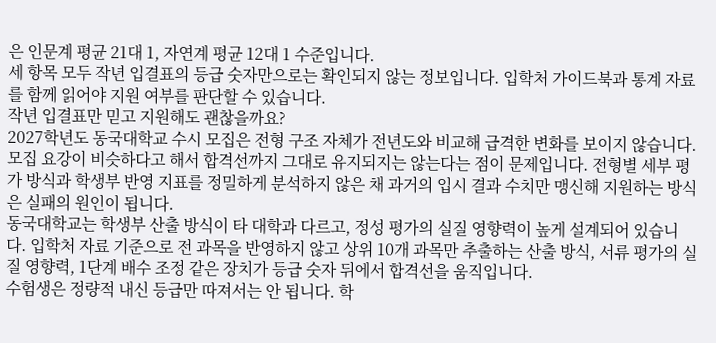은 인문계 평균 21대 1, 자연계 평균 12대 1 수준입니다.
세 항목 모두 작년 입결표의 등급 숫자만으로는 확인되지 않는 정보입니다. 입학처 가이드북과 통계 자료를 함께 읽어야 지원 여부를 판단할 수 있습니다.
작년 입결표만 믿고 지원해도 괜찮을까요?
2027학년도 동국대학교 수시 모집은 전형 구조 자체가 전년도와 비교해 급격한 변화를 보이지 않습니다. 모집 요강이 비슷하다고 해서 합격선까지 그대로 유지되지는 않는다는 점이 문제입니다. 전형별 세부 평가 방식과 학생부 반영 지표를 정밀하게 분석하지 않은 채 과거의 입시 결과 수치만 맹신해 지원하는 방식은 실패의 원인이 됩니다.
동국대학교는 학생부 산출 방식이 타 대학과 다르고, 정성 평가의 실질 영향력이 높게 설계되어 있습니다. 입학처 자료 기준으로 전 과목을 반영하지 않고 상위 10개 과목만 추출하는 산출 방식, 서류 평가의 실질 영향력, 1단계 배수 조정 같은 장치가 등급 숫자 뒤에서 합격선을 움직입니다.
수험생은 정량적 내신 등급만 따져서는 안 됩니다. 학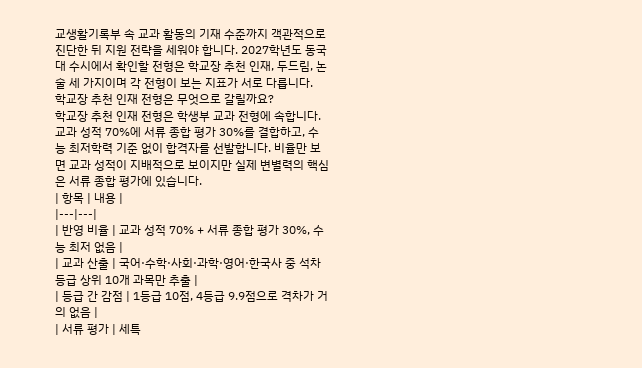교생활기록부 속 교과 활동의 기재 수준까지 객관적으로 진단한 뒤 지원 전략을 세워야 합니다. 2027학년도 동국대 수시에서 확인할 전형은 학교장 추천 인재, 두드림, 논술 세 가지이며 각 전형이 보는 지표가 서로 다릅니다.
학교장 추천 인재 전형은 무엇으로 갈릴까요?
학교장 추천 인재 전형은 학생부 교과 전형에 속합니다. 교과 성적 70%에 서류 종합 평가 30%를 결합하고, 수능 최저학력 기준 없이 합격자를 선발합니다. 비율만 보면 교과 성적이 지배적으로 보이지만 실제 변별력의 핵심은 서류 종합 평가에 있습니다.
| 항목 | 내용 |
|---|---|
| 반영 비율 | 교과 성적 70% + 서류 종합 평가 30%, 수능 최저 없음 |
| 교과 산출 | 국어·수학·사회·과학·영어·한국사 중 석차등급 상위 10개 과목만 추출 |
| 등급 간 감점 | 1등급 10점, 4등급 9.9점으로 격차가 거의 없음 |
| 서류 평가 | 세특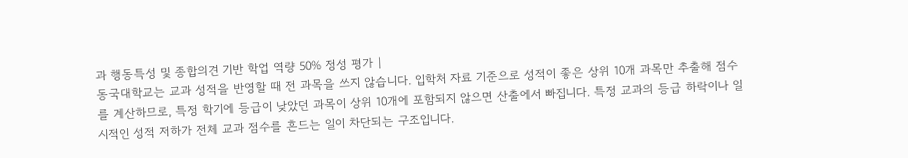과 행동특성 및 종합의견 기반 학업 역량 50% 정성 평가 |
동국대학교는 교과 성적을 반영할 때 전 과목을 쓰지 않습니다. 입학처 자료 기준으로 성적이 좋은 상위 10개 과목만 추출해 점수를 계산하므로, 특정 학기에 등급이 낮았던 과목이 상위 10개에 포함되지 않으면 산출에서 빠집니다. 특정 교과의 등급 하락이나 일시적인 성적 저하가 전체 교과 점수를 흔드는 일이 차단되는 구조입니다.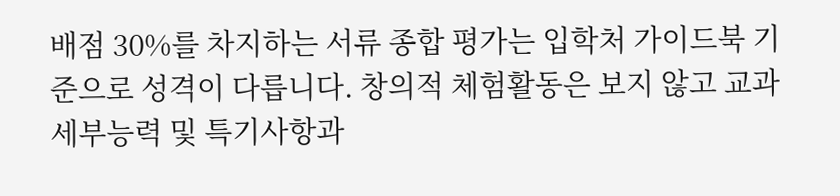배점 30%를 차지하는 서류 종합 평가는 입학처 가이드북 기준으로 성격이 다릅니다. 창의적 체험활동은 보지 않고 교과 세부능력 및 특기사항과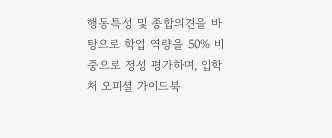행동특성 및 종합의견을 바탕으로 학업 역량을 50% 비중으로 정성 평가하며, 입학처 오피셜 가이드북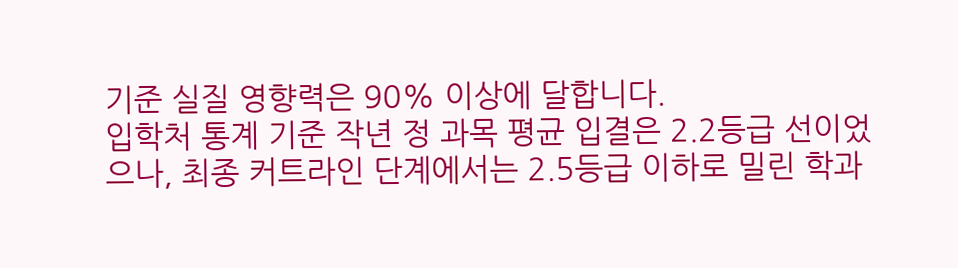기준 실질 영향력은 90% 이상에 달합니다.
입학처 통계 기준 작년 정 과목 평균 입결은 2.2등급 선이었으나, 최종 커트라인 단계에서는 2.5등급 이하로 밀린 학과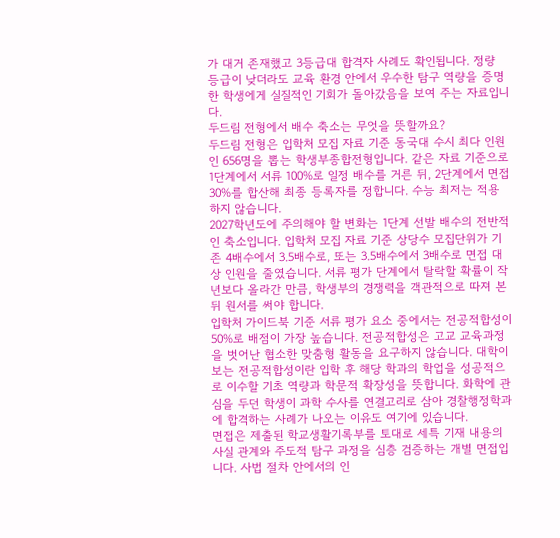가 대거 존재했고 3등급대 합격자 사례도 확인됩니다. 정량 등급이 낮더라도 교육 환경 안에서 우수한 탐구 역량을 증명한 학생에게 실질적인 기회가 돌아갔음을 보여 주는 자료입니다.
두드림 전형에서 배수 축소는 무엇을 뜻할까요?
두드림 전형은 입학처 모집 자료 기준 동국대 수시 최다 인원인 656명을 뽑는 학생부종합전형입니다. 같은 자료 기준으로 1단계에서 서류 100%로 일정 배수를 거른 뒤, 2단계에서 면접 30%를 합산해 최종 등록자를 정합니다. 수능 최저는 적용하지 않습니다.
2027학년도에 주의해야 할 변화는 1단계 선발 배수의 전반적인 축소입니다. 입학처 모집 자료 기준 상당수 모집단위가 기존 4배수에서 3.5배수로, 또는 3.5배수에서 3배수로 면접 대상 인원을 줄였습니다. 서류 평가 단계에서 탈락할 확률이 작년보다 올라간 만큼, 학생부의 경쟁력을 객관적으로 따져 본 뒤 원서를 써야 합니다.
입학처 가이드북 기준 서류 평가 요소 중에서는 전공적합성이 50%로 배점이 가장 높습니다. 전공적합성은 고교 교육과정을 벗어난 협소한 맞춤형 활동을 요구하지 않습니다. 대학이 보는 전공적합성이란 입학 후 해당 학과의 학업을 성공적으로 이수할 기초 역량과 학문적 확장성을 뜻합니다. 화학에 관심을 두던 학생이 과학 수사를 연결고리로 삼아 경찰행정학과에 합격하는 사례가 나오는 이유도 여기에 있습니다.
면접은 제출된 학교생활기록부를 토대로 세특 기재 내용의 사실 관계와 주도적 탐구 과정을 심층 검증하는 개별 면접입니다. 사법 절차 안에서의 인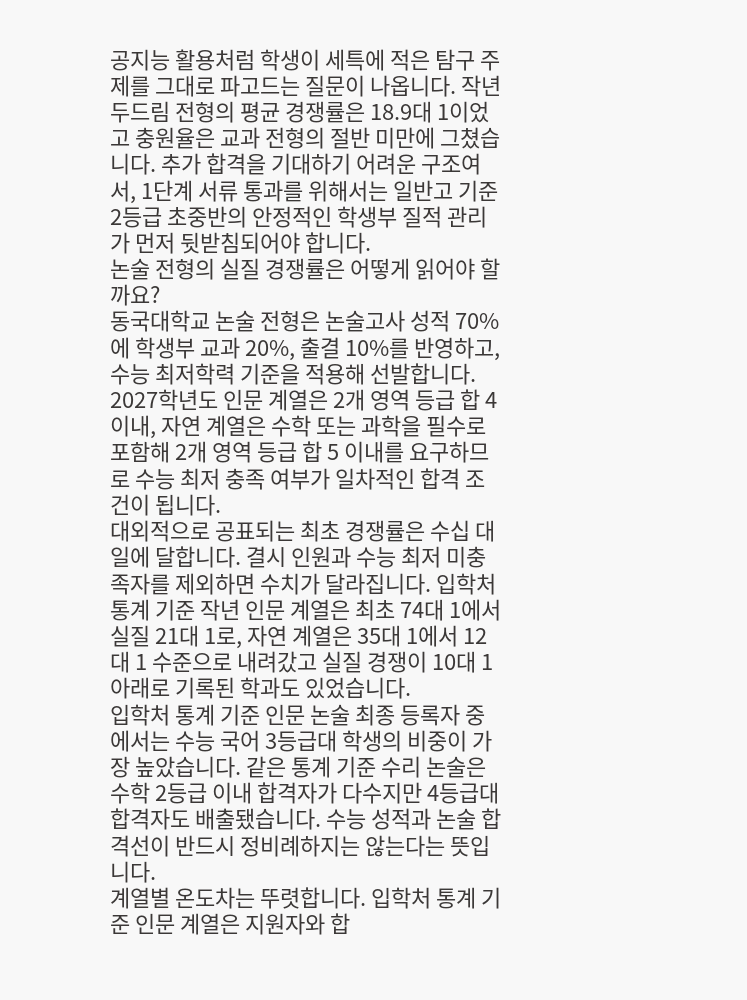공지능 활용처럼 학생이 세특에 적은 탐구 주제를 그대로 파고드는 질문이 나옵니다. 작년 두드림 전형의 평균 경쟁률은 18.9대 1이었고 충원율은 교과 전형의 절반 미만에 그쳤습니다. 추가 합격을 기대하기 어려운 구조여서, 1단계 서류 통과를 위해서는 일반고 기준 2등급 초중반의 안정적인 학생부 질적 관리가 먼저 뒷받침되어야 합니다.
논술 전형의 실질 경쟁률은 어떻게 읽어야 할까요?
동국대학교 논술 전형은 논술고사 성적 70%에 학생부 교과 20%, 출결 10%를 반영하고, 수능 최저학력 기준을 적용해 선발합니다. 2027학년도 인문 계열은 2개 영역 등급 합 4 이내, 자연 계열은 수학 또는 과학을 필수로 포함해 2개 영역 등급 합 5 이내를 요구하므로 수능 최저 충족 여부가 일차적인 합격 조건이 됩니다.
대외적으로 공표되는 최초 경쟁률은 수십 대 일에 달합니다. 결시 인원과 수능 최저 미충족자를 제외하면 수치가 달라집니다. 입학처 통계 기준 작년 인문 계열은 최초 74대 1에서 실질 21대 1로, 자연 계열은 35대 1에서 12대 1 수준으로 내려갔고 실질 경쟁이 10대 1 아래로 기록된 학과도 있었습니다.
입학처 통계 기준 인문 논술 최종 등록자 중에서는 수능 국어 3등급대 학생의 비중이 가장 높았습니다. 같은 통계 기준 수리 논술은 수학 2등급 이내 합격자가 다수지만 4등급대 합격자도 배출됐습니다. 수능 성적과 논술 합격선이 반드시 정비례하지는 않는다는 뜻입니다.
계열별 온도차는 뚜렷합니다. 입학처 통계 기준 인문 계열은 지원자와 합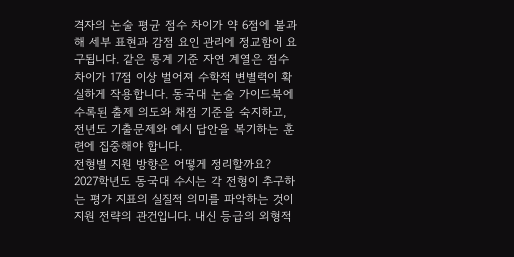격자의 논술 평균 점수 차이가 약 6점에 불과해 세부 표현과 감점 요인 관리에 정교함이 요구됩니다. 같은 통계 기준 자연 계열은 점수 차이가 17점 이상 벌어져 수학적 변별력이 확실하게 작용합니다. 동국대 논술 가이드북에 수록된 출제 의도와 채점 기준을 숙지하고, 전년도 기출문제와 예시 답안을 복기하는 훈련에 집중해야 합니다.
전형별 지원 방향은 어떻게 정리할까요?
2027학년도 동국대 수시는 각 전형이 추구하는 평가 지표의 실질적 의미를 파악하는 것이 지원 전략의 관건입니다. 내신 등급의 외형적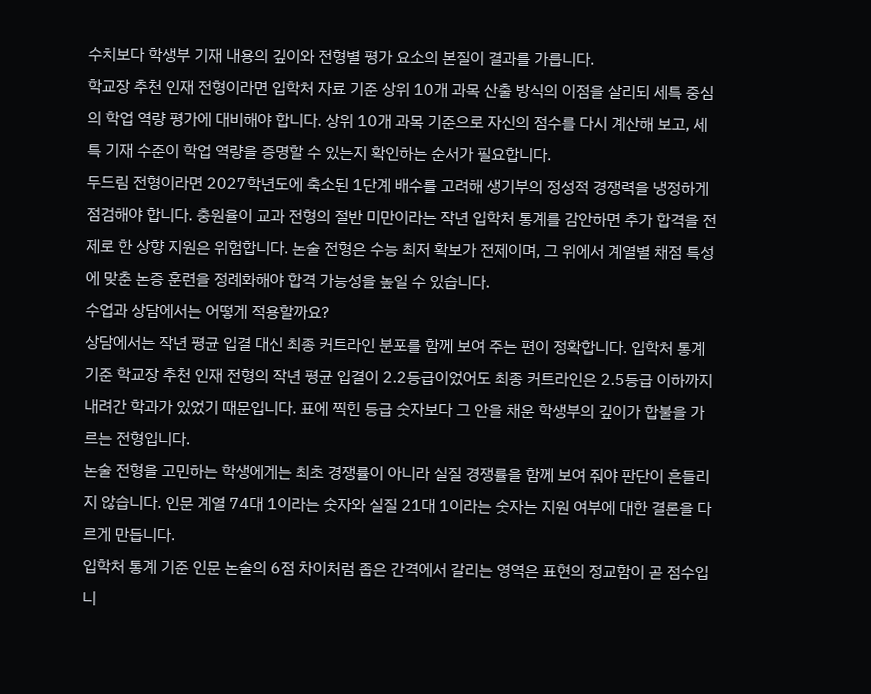수치보다 학생부 기재 내용의 깊이와 전형별 평가 요소의 본질이 결과를 가릅니다.
학교장 추천 인재 전형이라면 입학처 자료 기준 상위 10개 과목 산출 방식의 이점을 살리되 세특 중심의 학업 역량 평가에 대비해야 합니다. 상위 10개 과목 기준으로 자신의 점수를 다시 계산해 보고, 세특 기재 수준이 학업 역량을 증명할 수 있는지 확인하는 순서가 필요합니다.
두드림 전형이라면 2027학년도에 축소된 1단계 배수를 고려해 생기부의 정성적 경쟁력을 냉정하게 점검해야 합니다. 충원율이 교과 전형의 절반 미만이라는 작년 입학처 통계를 감안하면 추가 합격을 전제로 한 상향 지원은 위험합니다. 논술 전형은 수능 최저 확보가 전제이며, 그 위에서 계열별 채점 특성에 맞춘 논증 훈련을 정례화해야 합격 가능성을 높일 수 있습니다.
수업과 상담에서는 어떻게 적용할까요?
상담에서는 작년 평균 입결 대신 최종 커트라인 분포를 함께 보여 주는 편이 정확합니다. 입학처 통계 기준 학교장 추천 인재 전형의 작년 평균 입결이 2.2등급이었어도 최종 커트라인은 2.5등급 이하까지 내려간 학과가 있었기 때문입니다. 표에 찍힌 등급 숫자보다 그 안을 채운 학생부의 깊이가 합불을 가르는 전형입니다.
논술 전형을 고민하는 학생에게는 최초 경쟁률이 아니라 실질 경쟁률을 함께 보여 줘야 판단이 흔들리지 않습니다. 인문 계열 74대 1이라는 숫자와 실질 21대 1이라는 숫자는 지원 여부에 대한 결론을 다르게 만듭니다.
입학처 통계 기준 인문 논술의 6점 차이처럼 좁은 간격에서 갈리는 영역은 표현의 정교함이 곧 점수입니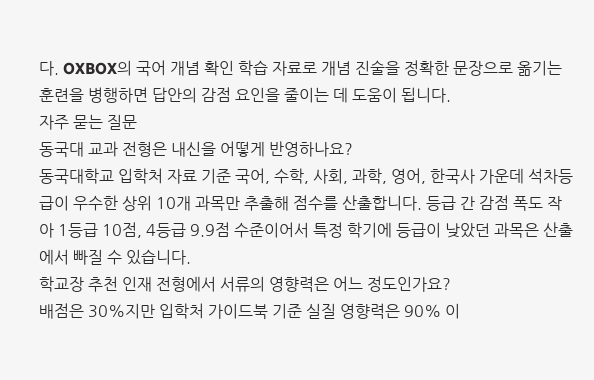다. OXBOX의 국어 개념 확인 학습 자료로 개념 진술을 정확한 문장으로 옮기는 훈련을 병행하면 답안의 감점 요인을 줄이는 데 도움이 됩니다.
자주 묻는 질문
동국대 교과 전형은 내신을 어떻게 반영하나요?
동국대학교 입학처 자료 기준 국어, 수학, 사회, 과학, 영어, 한국사 가운데 석차등급이 우수한 상위 10개 과목만 추출해 점수를 산출합니다. 등급 간 감점 폭도 작아 1등급 10점, 4등급 9.9점 수준이어서 특정 학기에 등급이 낮았던 과목은 산출에서 빠질 수 있습니다.
학교장 추천 인재 전형에서 서류의 영향력은 어느 정도인가요?
배점은 30%지만 입학처 가이드북 기준 실질 영향력은 90% 이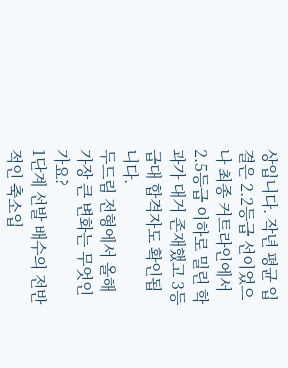상입니다. 작년 평균 입결은 2.2등급 선이었으나 최종 커트라인에서 2.5등급 이하로 밀린 학과가 대거 존재했고 3등급대 합격자도 확인됩니다.
두드림 전형에서 올해 가장 큰 변화는 무엇인가요?
1단계 선발 배수의 전반적인 축소입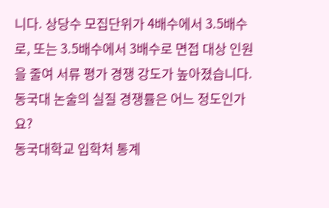니다. 상당수 모집단위가 4배수에서 3.5배수로, 또는 3.5배수에서 3배수로 면접 대상 인원을 줄여 서류 평가 경쟁 강도가 높아졌습니다.
동국대 논술의 실질 경쟁률은 어느 정도인가요?
동국대학교 입학처 통계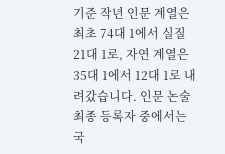기준 작년 인문 계열은 최초 74대 1에서 실질 21대 1로, 자연 계열은 35대 1에서 12대 1로 내려갔습니다. 인문 논술 최종 등록자 중에서는 국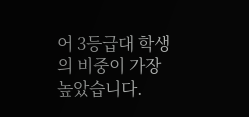어 3등급대 학생의 비중이 가장 높았습니다.